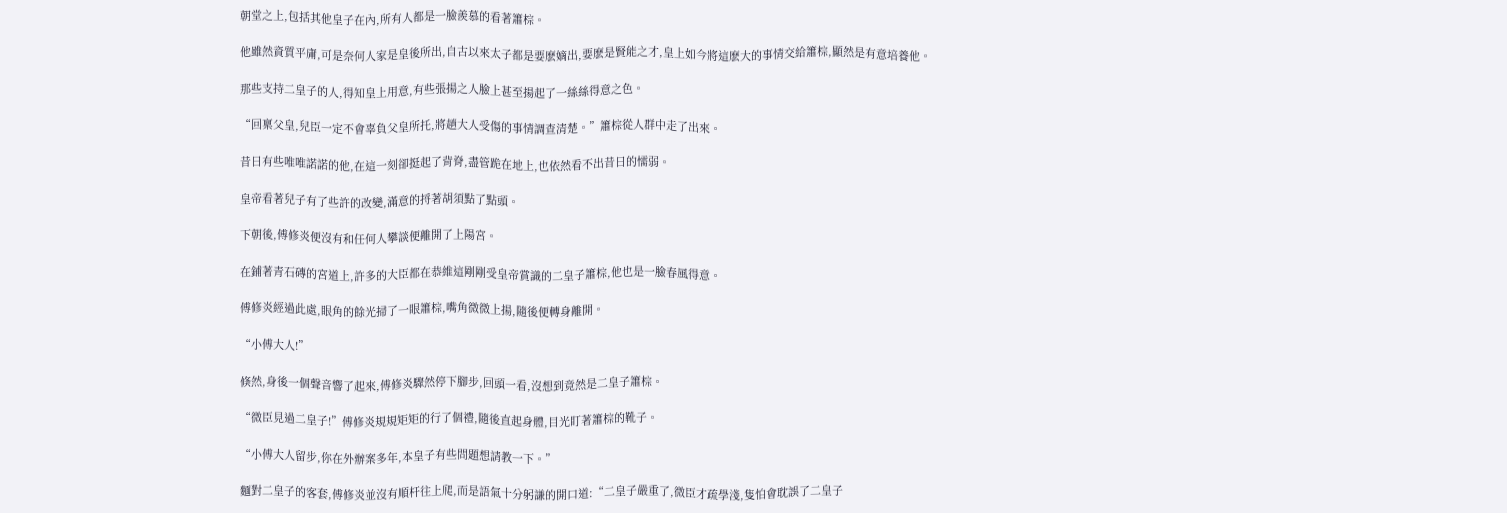朝堂之上,包括其他皇子在內,所有人都是一臉羨慕的看著簫棕。

他雖然資質平庸,可是奈何人家是皇後所出,自古以來太子都是要麽嫡出,要麽是賢能之才,皇上如今將這麽大的事情交給簫棕,顯然是有意培養他。

那些支持二皇子的人,得知皇上用意,有些張揚之人臉上甚至揚起了一絲絲得意之色。

“回稟父皇,兒臣一定不會辜負父皇所托,將趙大人受傷的事情調查清楚。”簫棕從人群中走了出來。

昔日有些唯唯諾諾的他,在這一刻卻挺起了背脊,盡管跪在地上,也依然看不出昔日的懦弱。

皇帝看著兒子有了些許的改變,滿意的捋著胡須點了點頭。

下朝後,傅修炎便沒有和任何人攀談便離開了上陽宮。

在鋪著青石磚的宮道上,許多的大臣都在恭維這剛剛受皇帝賞識的二皇子簫棕,他也是一臉春風得意。

傅修炎經過此處,眼角的餘光掃了一眼簫棕,嘴角微微上揚,隨後便轉身離開。

“小傅大人!”

倏然,身後一個聲音響了起來,傅修炎驟然停下腳步,回頭一看,沒想到竟然是二皇子簫棕。

“微臣見過二皇子!”傅修炎規規矩矩的行了個禮,隨後直起身體,目光盯著簫棕的靴子。

“小傅大人留步,你在外辦案多年,本皇子有些問題想請教一下。”

麵對二皇子的客套,傅修炎並沒有順杆往上爬,而是語氣十分躬謙的開口道:“二皇子嚴重了,微臣才疏學淺,隻怕會耽誤了二皇子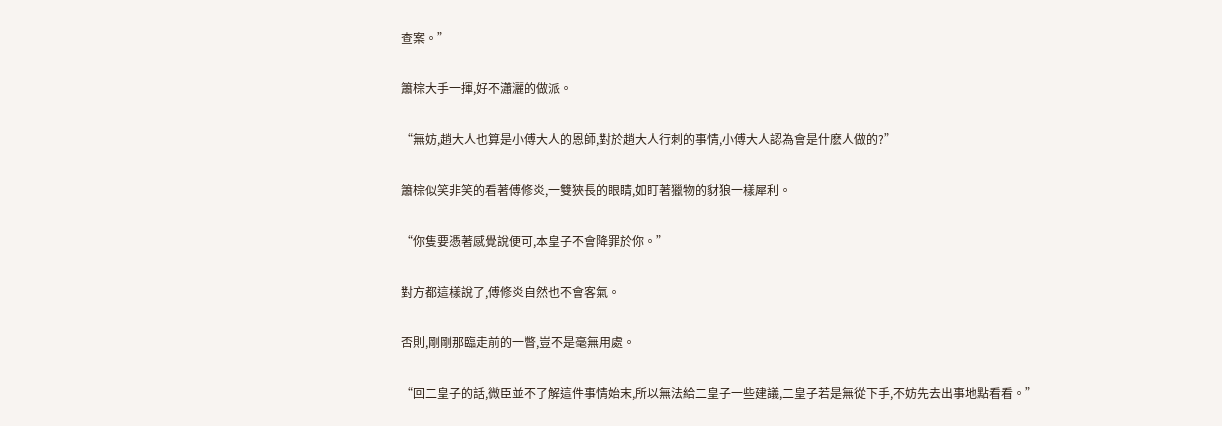查案。”

簫棕大手一揮,好不瀟灑的做派。

“無妨,趙大人也算是小傅大人的恩師,對於趙大人行刺的事情,小傅大人認為會是什麽人做的?”

簫棕似笑非笑的看著傅修炎,一雙狹長的眼睛,如盯著獵物的豺狼一樣犀利。

“你隻要憑著感覺說便可,本皇子不會降罪於你。”

對方都這樣說了,傅修炎自然也不會客氣。

否則,剛剛那臨走前的一瞥,豈不是毫無用處。

“回二皇子的話,微臣並不了解這件事情始末,所以無法給二皇子一些建議,二皇子若是無從下手,不妨先去出事地點看看。”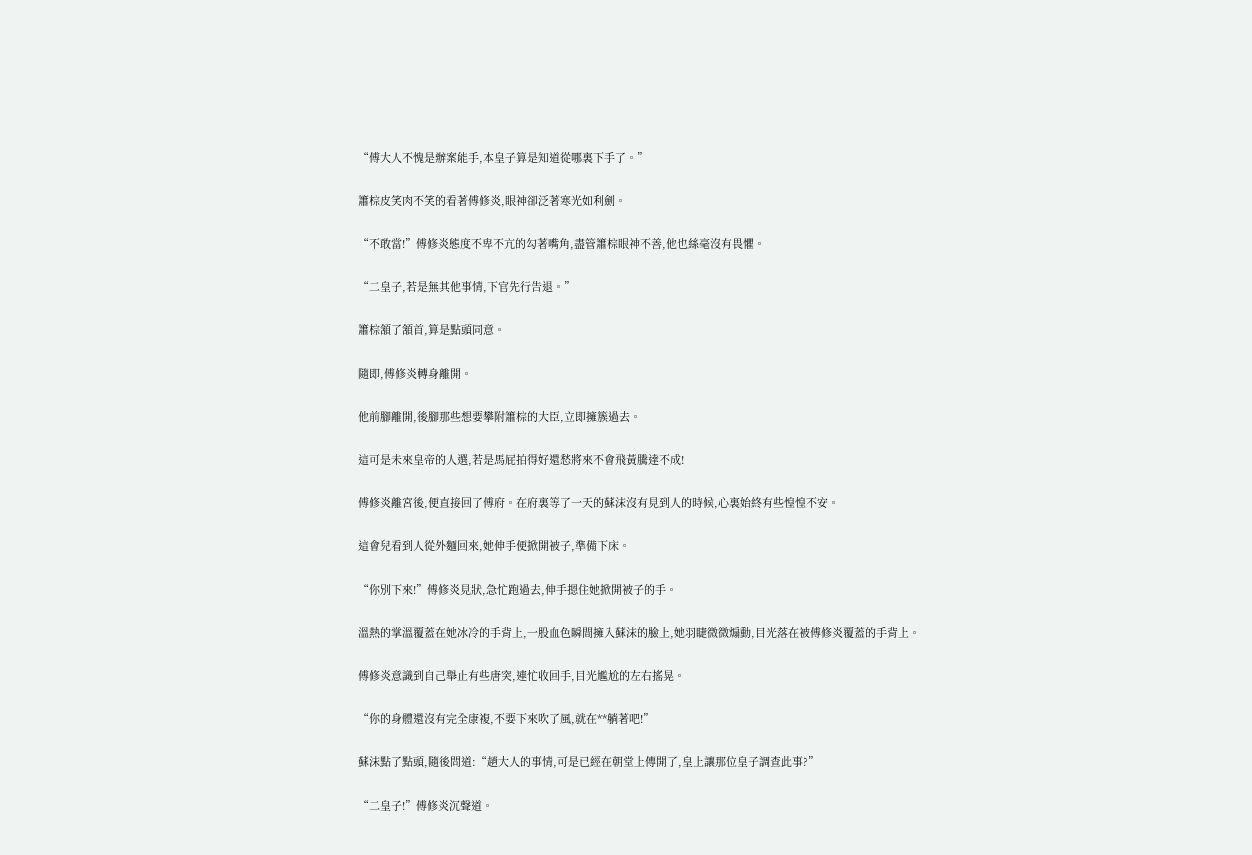“傅大人不愧是辦案能手,本皇子算是知道從哪裏下手了。”

簫棕皮笑肉不笑的看著傅修炎,眼神卻泛著寒光如利劍。

“不敢當!”傅修炎態度不卑不亢的勾著嘴角,盡管簫棕眼神不善,他也絲毫沒有畏懼。

“二皇子,若是無其他事情,下官先行告退。”

簫棕頷了頷首,算是點頭同意。

隨即,傅修炎轉身離開。

他前腳離開,後腳那些想要攀附簫棕的大臣,立即擁簇過去。

這可是未來皇帝的人選,若是馬屁拍得好還愁將來不會飛黃騰達不成!

傅修炎離宮後,便直接回了傅府。在府裏等了一天的蘇沫沒有見到人的時候,心裏始終有些惶惶不安。

這會兒看到人從外麵回來,她伸手便掀開被子,準備下床。

“你別下來!”傅修炎見狀,急忙跑過去,伸手摁住她掀開被子的手。

溫熱的掌溫覆蓋在她冰冷的手背上,一股血色瞬間擁入蘇沫的臉上,她羽睫微微煽動,目光落在被傅修炎覆蓋的手背上。

傅修炎意識到自己舉止有些唐突,連忙收回手,目光尷尬的左右搖晃。

“你的身體還沒有完全康複,不要下來吹了風,就在**躺著吧!”

蘇沫點了點頭,隨後問道:“趙大人的事情,可是已經在朝堂上傳開了,皇上讓那位皇子調查此事?”

“二皇子!”傅修炎沉聲道。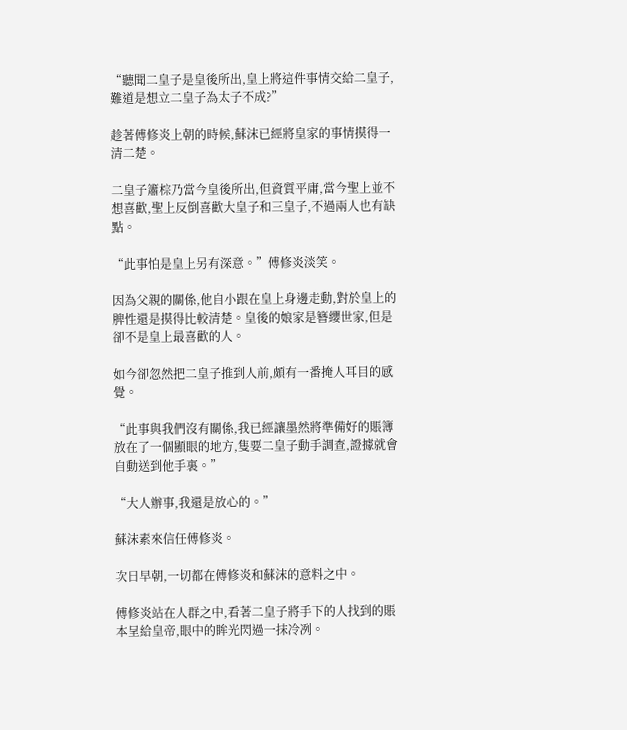“聽聞二皇子是皇後所出,皇上將這件事情交給二皇子,難道是想立二皇子為太子不成?”

趁著傅修炎上朝的時候,蘇沫已經將皇家的事情摸得一清二楚。

二皇子簫棕乃當今皇後所出,但資質平庸,當今聖上並不想喜歡,聖上反倒喜歡大皇子和三皇子,不過兩人也有缺點。

“此事怕是皇上另有深意。”傅修炎淡笑。

因為父親的關係,他自小跟在皇上身邊走動,對於皇上的脾性還是摸得比較清楚。皇後的娘家是簪纓世家,但是卻不是皇上最喜歡的人。

如今卻忽然把二皇子推到人前,頗有一番掩人耳目的感覺。

“此事與我們沒有關係,我已經讓墨然將準備好的賬簿放在了一個顯眼的地方,隻要二皇子動手調查,證據就會自動送到他手裏。”

“大人辦事,我還是放心的。”

蘇沫素來信任傅修炎。

次日早朝,一切都在傅修炎和蘇沫的意料之中。

傅修炎站在人群之中,看著二皇子將手下的人找到的賬本呈給皇帝,眼中的眸光閃過一抹冷冽。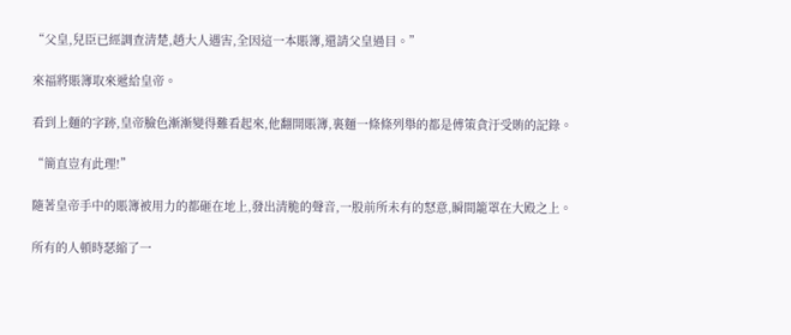“父皇,兒臣已經調查清楚,趙大人遇害,全因這一本賬簿,還請父皇過目。”

來福將賬簿取來遞給皇帝。

看到上麵的字跡,皇帝臉色漸漸變得難看起來,他翻開賬簿,裏麵一條條列舉的都是傅策貪汙受賄的記錄。

“簡直豈有此理!”

隨著皇帝手中的賬簿被用力的都砸在地上,發出清脆的聲音,一股前所未有的怒意,瞬間籠罩在大殿之上。

所有的人頓時瑟縮了一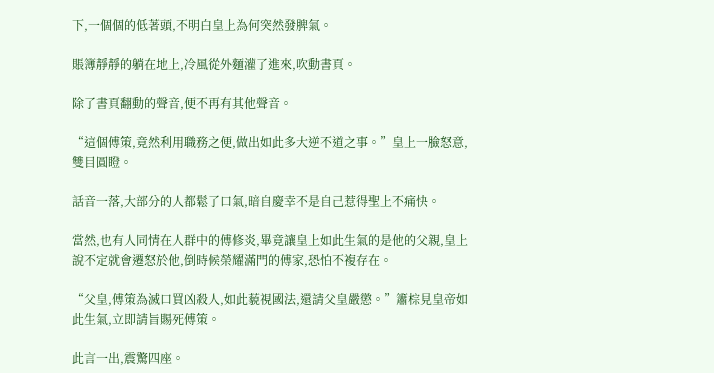下,一個個的低著頭,不明白皇上為何突然發脾氣。

賬簿靜靜的躺在地上,冷風從外麵灌了進來,吹動書頁。

除了書頁翻動的聲音,便不再有其他聲音。

“這個傅策,竟然利用職務之便,做出如此多大逆不道之事。”皇上一臉怒意,雙目圓瞪。

話音一落,大部分的人都鬆了口氣,暗自慶幸不是自己惹得聖上不痛快。

當然,也有人同情在人群中的傅修炎,畢竟讓皇上如此生氣的是他的父親,皇上說不定就會遷怒於他,倒時候榮耀滿門的傅家,恐怕不複存在。

“父皇,傅策為滅口買凶殺人,如此藐視國法,還請父皇嚴懲。”簫棕見皇帝如此生氣,立即請旨賜死傅策。

此言一出,震驚四座。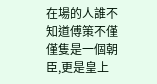在場的人誰不知道傅策不僅僅隻是一個朝臣,更是皇上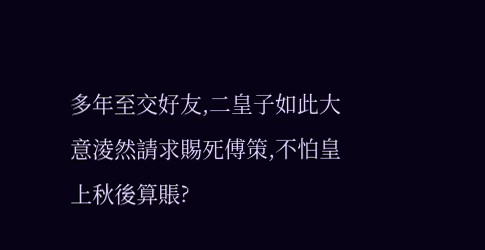多年至交好友,二皇子如此大意淩然請求賜死傅策,不怕皇上秋後算賬?